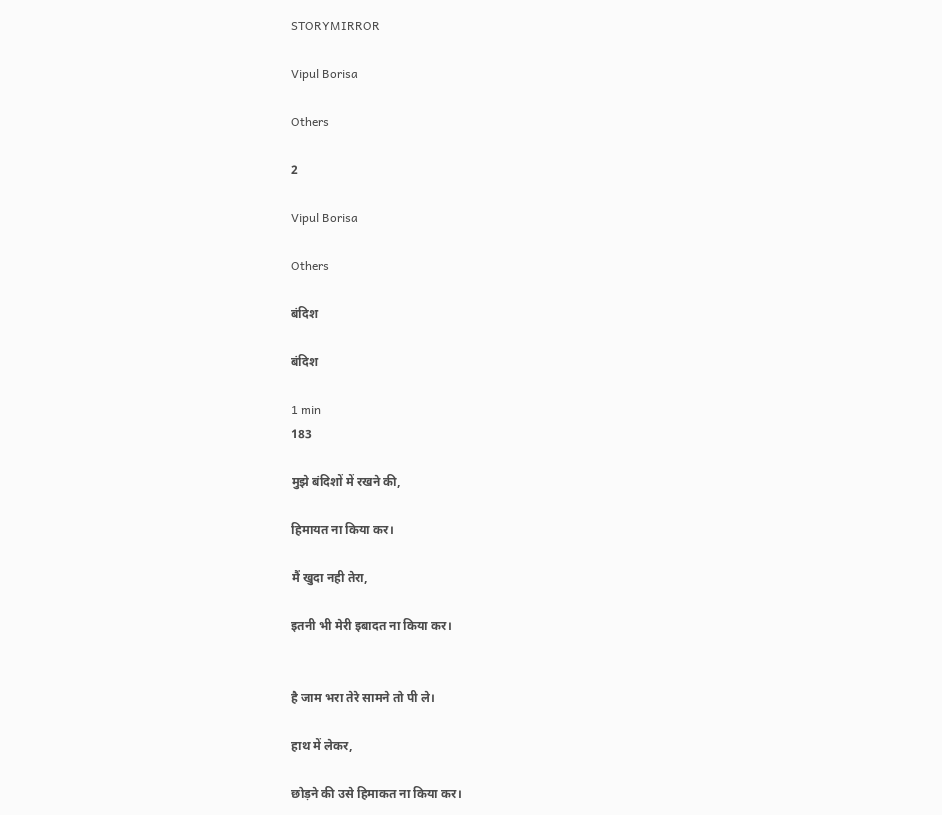STORYMIRROR

Vipul Borisa

Others

2

Vipul Borisa

Others

बंदिश

बंदिश

1 min
183

मुझे बंदिशों में रखने की,

हिमायत ना किया कर।

मैं खुदा नही तेरा,

इतनी भी मेरी इबादत ना किया कर।


है जाम भरा तेरे सामने तो पी ले।

हाथ में लेकर,

छोड़ने की उसे हिमाकत ना किया कर।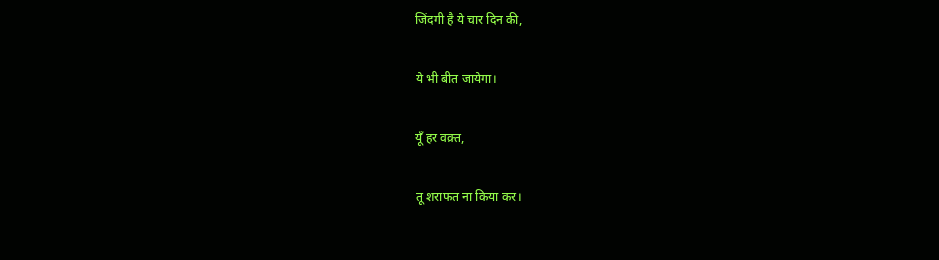जिंदगी है ये चार दिन की,

ये भी बीत जायेगा।

यूँ हर वक़्त,

तू शराफत ना किया कर।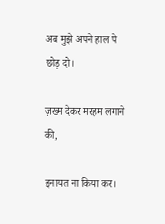अब मुझे अपने हाल पे छोड़ दो।

ज़ख्म देकर मरहम लगाने की,

इनायत ना किया कर।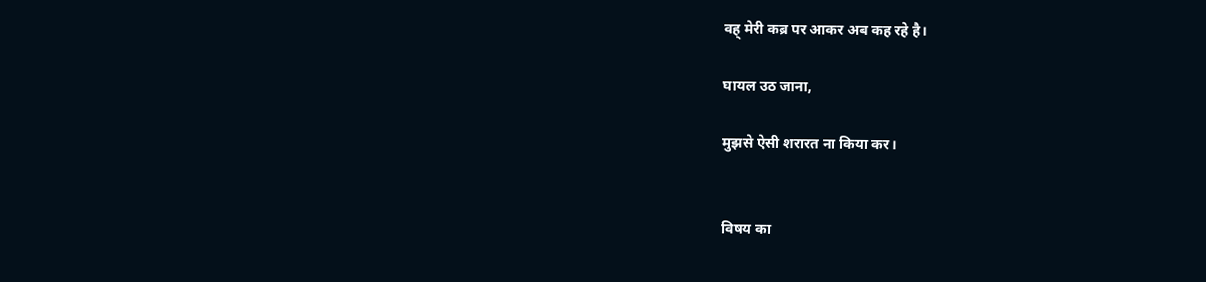वह् मेरी कब्र पर आकर अब कह रहे है।

घायल उठ जाना,

मुझसे ऐसी शरारत ना किया कर।


विषय का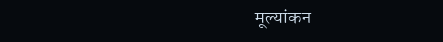मूल्यांकन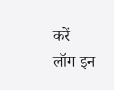करें
लॉग इन